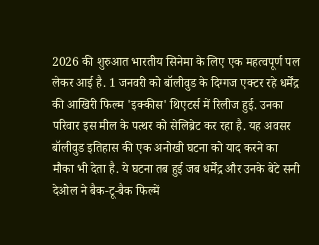2026 की शुरुआत भारतीय सिनेमा के लिए एक महत्वपूर्ण पल लेकर आई है. 1 जनवरी को बॉलीवुड के दिग्गज एक्टर रहे धर्मेंद्र की आखिरी फिल्म 'इक्कीस' थिएटर्स में रिलीज हुई. उनका परिवार इस मील के पत्थर को सेलिब्रेट कर रहा है. यह अवसर बॉलीवुड इतिहास की एक अनोखी घटना को याद करने का मौका भी देता है. ये घटना तब हुई जब धर्मेंद्र और उनके बेटे सनी देओल ने बैक-टू-बैक फिल्में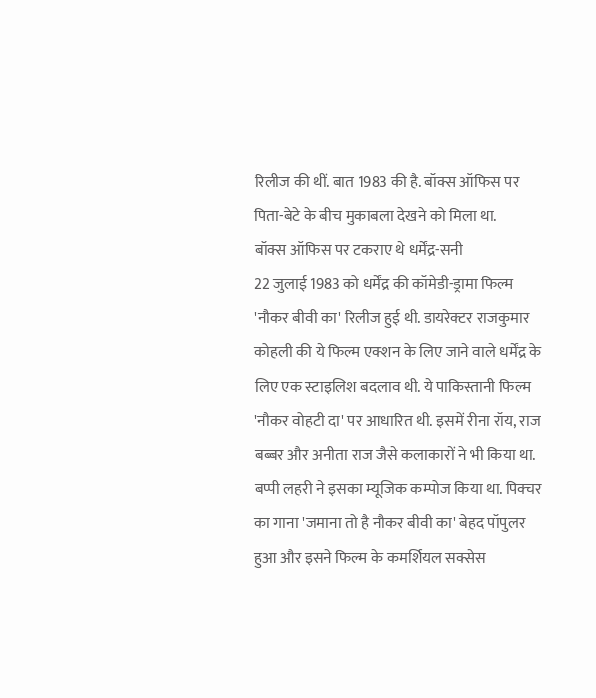रिलीज की थीं. बात 1983 की है. बॉक्स ऑफिस पर पिता-बेटे के बीच मुकाबला देखने को मिला था.
बॉक्स ऑफिस पर टकराए थे धर्मेंद्र-सनी
22 जुलाई 1983 को धर्मेंद्र की कॉमेडी-ड्रामा फिल्म 'नौकर बीवी का' रिलीज हुई थी. डायरेक्टर राजकुमार कोहली की ये फिल्म एक्शन के लिए जाने वाले धर्मेंद्र के लिए एक स्टाइलिश बदलाव थी. ये पाकिस्तानी फिल्म 'नौकर वोहटी दा' पर आधारित थी. इसमें रीना रॉय, राज बब्बर और अनीता राज जैसे कलाकारों ने भी किया था. बप्पी लहरी ने इसका म्यूजिक कम्पोज किया था. पिक्चर का गाना 'जमाना तो है नौकर बीवी का' बेहद पॉपुलर हुआ और इसने फिल्म के कमर्शियल सक्सेस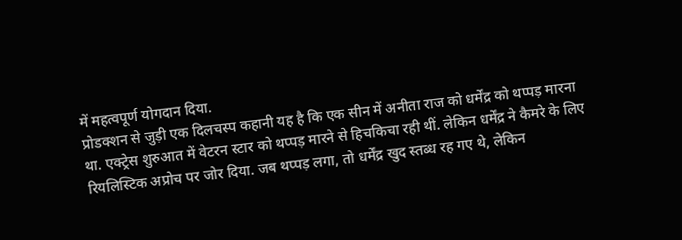में महत्वपूर्ण योगदान दिया.
प्रोडक्शन से जुड़ी एक दिलचस्प कहानी यह है कि एक सीन में अनीता राज को धर्मेंद्र को थप्पड़ मारना था. एक्ट्रेस शुरुआत में वेटरन स्टार को थप्पड़ मारने से हिचकिचा रही थीं. लेकिन धर्मेंद्र ने कैमरे के लिए रियलिस्टिक अप्रोच पर जोर दिया. जब थप्पड़ लगा, तो धर्मेंद्र खुद स्तब्ध रह गए थे, लेकिन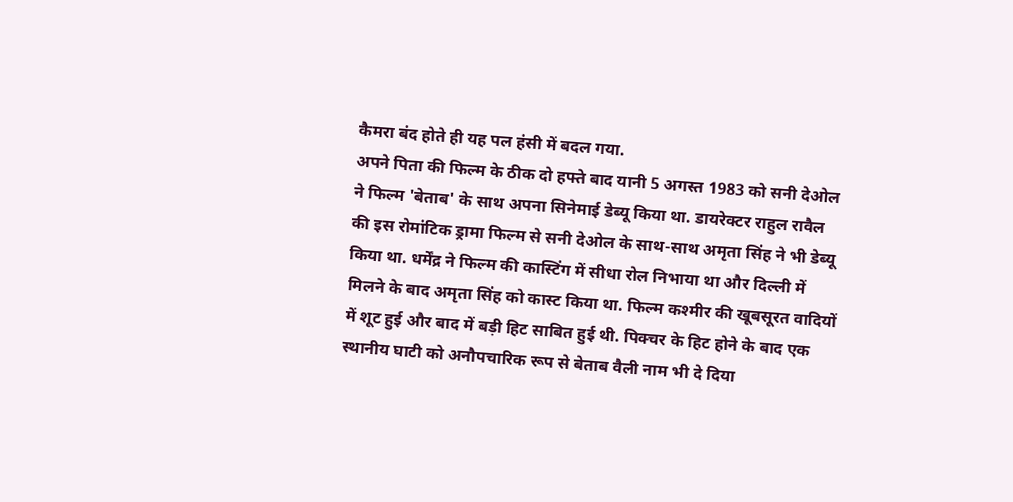कैमरा बंद होते ही यह पल हंसी में बदल गया.
अपने पिता की फिल्म के ठीक दो हफ्ते बाद यानी 5 अगस्त 1983 को सनी देओल ने फिल्म 'बेताब' के साथ अपना सिनेमाई डेब्यू किया था. डायरेक्टर राहुल रावैल की इस रोमांटिक ड्रामा फिल्म से सनी देओल के साथ-साथ अमृता सिंह ने भी डेब्यू किया था. धर्मेंद्र ने फिल्म की कास्टिंग में सीधा रोल निभाया था और दिल्ली में मिलने के बाद अमृता सिंह को कास्ट किया था. फिल्म कश्मीर की खूबसूरत वादियों में शूट हुई और बाद में बड़ी हिट साबित हुई थी. पिक्चर के हिट होने के बाद एक स्थानीय घाटी को अनौपचारिक रूप से बेताब वैली नाम भी दे दिया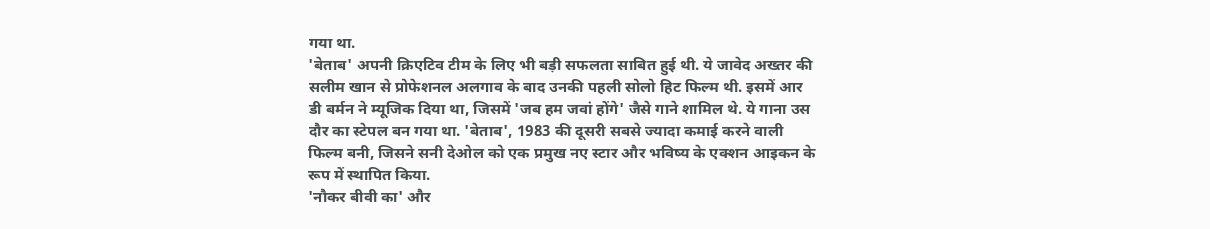गया था.
'बेताब' अपनी क्रिएटिव टीम के लिए भी बड़ी सफलता साबित हुई थी. ये जावेद अख्तर की सलीम खान से प्रोफेशनल अलगाव के बाद उनकी पहली सोलो हिट फिल्म थी. इसमें आर डी बर्मन ने म्यूजिक दिया था, जिसमें 'जब हम जवां होंगे' जैसे गाने शामिल थे. ये गाना उस दौर का स्टेपल बन गया था. 'बेताब', 1983 की दूसरी सबसे ज्यादा कमाई करने वाली फिल्म बनी, जिसने सनी देओल को एक प्रमुख नए स्टार और भविष्य के एक्शन आइकन के रूप में स्थापित किया.
'नौकर बीवी का' और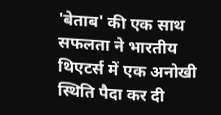'बेताब' की एक साथ सफलता ने भारतीय थिएटर्स में एक अनोखी स्थिति पैदा कर दी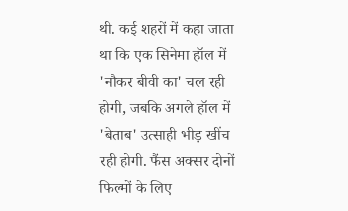थी. कई शहरों में कहा जाता था कि एक सिनेमा हॉल में 'नौकर बीवी का' चल रही होगी, जबकि अगले हॉल में 'बेताब' उत्साही भीड़ खींच रही होगी. फैंस अक्सर दोनों फिल्मों के लिए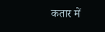कतार में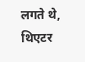लगते थे, थिएटर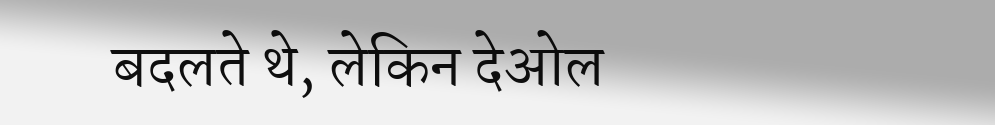बदलते थे, लेकिन देओल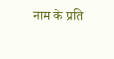नाम के प्रति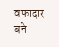वफादार बने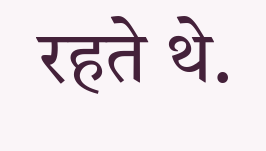रहते थे.